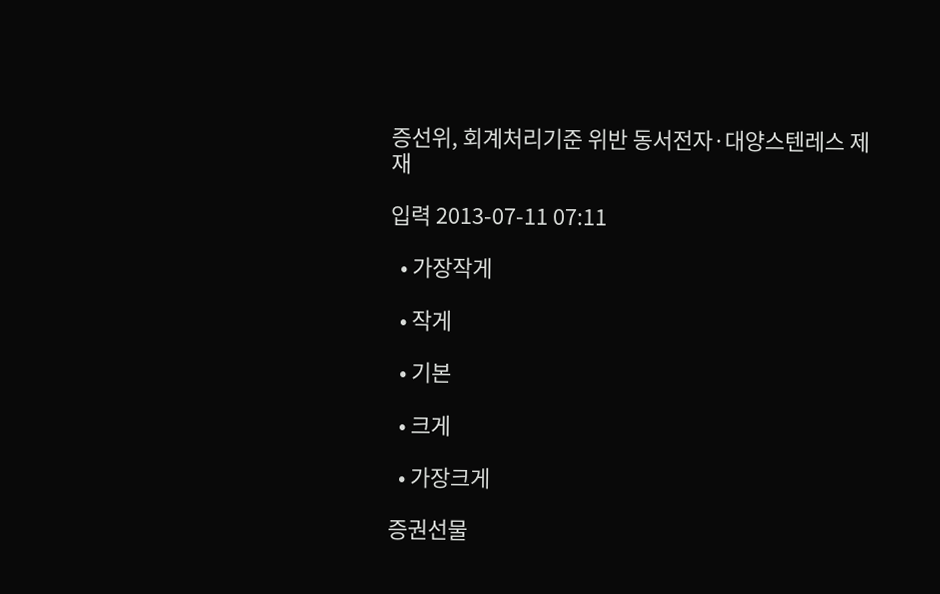증선위, 회계처리기준 위반 동서전자·대양스텐레스 제재

입력 2013-07-11 07:11

  • 가장작게

  • 작게

  • 기본

  • 크게

  • 가장크게

증권선물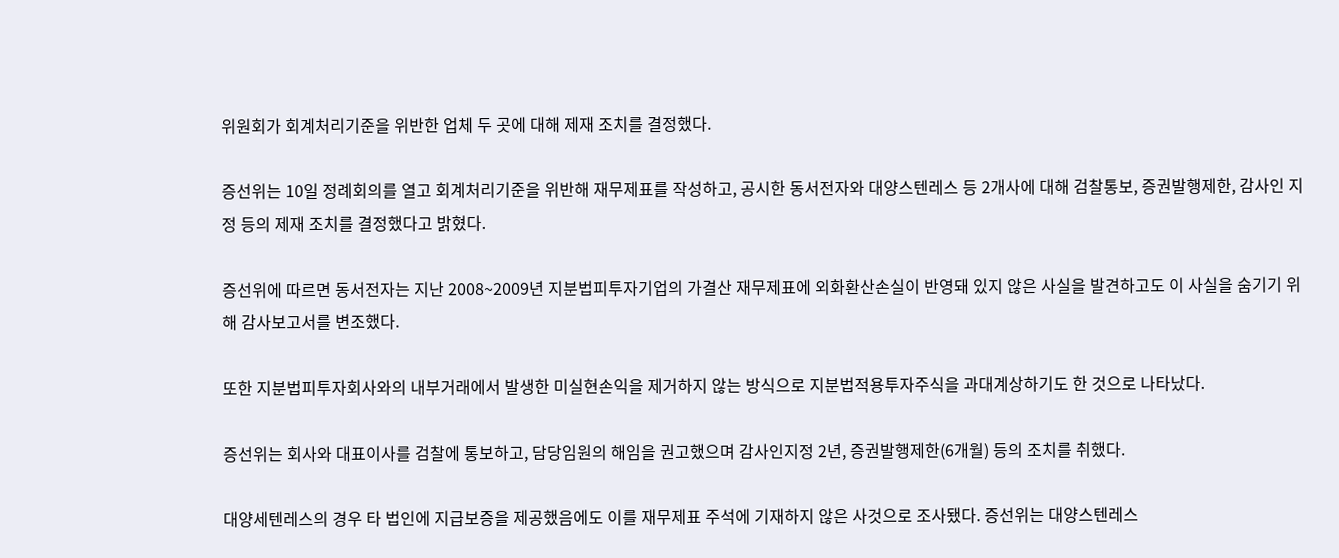위원회가 회계처리기준을 위반한 업체 두 곳에 대해 제재 조치를 결정했다.

증선위는 10일 정례회의를 열고 회계처리기준을 위반해 재무제표를 작성하고, 공시한 동서전자와 대양스텐레스 등 2개사에 대해 검찰통보, 증권발행제한, 감사인 지정 등의 제재 조치를 결정했다고 밝혔다.

증선위에 따르면 동서전자는 지난 2008~2009년 지분법피투자기업의 가결산 재무제표에 외화환산손실이 반영돼 있지 않은 사실을 발견하고도 이 사실을 숨기기 위해 감사보고서를 변조했다.

또한 지분법피투자회사와의 내부거래에서 발생한 미실현손익을 제거하지 않는 방식으로 지분법적용투자주식을 과대계상하기도 한 것으로 나타났다.

증선위는 회사와 대표이사를 검찰에 통보하고, 담당임원의 해임을 권고했으며 감사인지정 2년, 증권발행제한(6개월) 등의 조치를 취했다.

대양세텐레스의 경우 타 법인에 지급보증을 제공했음에도 이를 재무제표 주석에 기재하지 않은 사것으로 조사됐다. 증선위는 대양스텐레스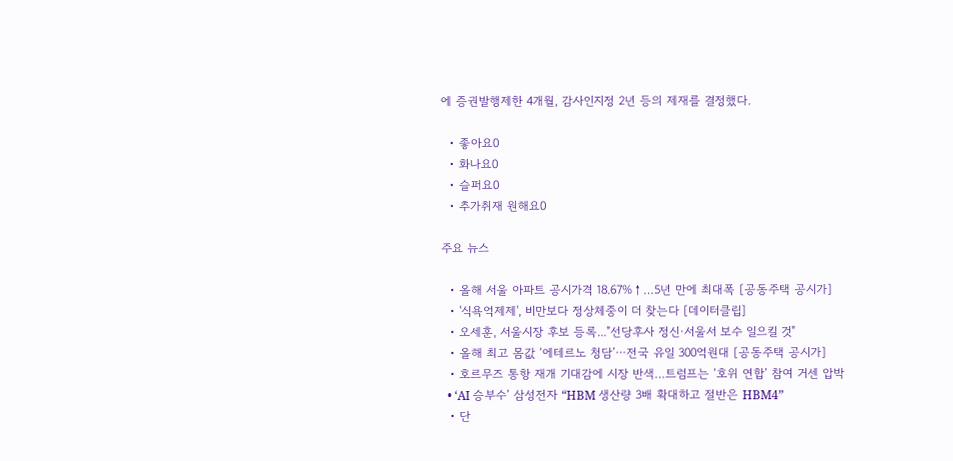에 증권발행제한 4개월, 감사인지정 2년 등의 제재를 결정했다.

  • 좋아요0
  • 화나요0
  • 슬퍼요0
  • 추가취재 원해요0

주요 뉴스

  • 올해 서울 아파트 공시가격 18.67%↑…5년 만에 최대폭 [공동주택 공시가]
  • '식욕억제제', 비만보다 정상체중이 더 찾는다 [데이터클립]
  • 오세훈, 서울시장 후보 등록..."선당후사 정신·서울서 보수 일으킬 것"
  • 올해 최고 몸값 ‘에테르노 청담’⋯전국 유일 300억원대 [공동주택 공시가]
  • 호르무즈 통항 재개 기대감에 시장 반색…트럼프는 ‘호위 연합’ 참여 거센 압박
  • ‘AI 승부수’ 삼성전자 “HBM 생산량 3배 확대하고 절반은 HBM4”
  • 단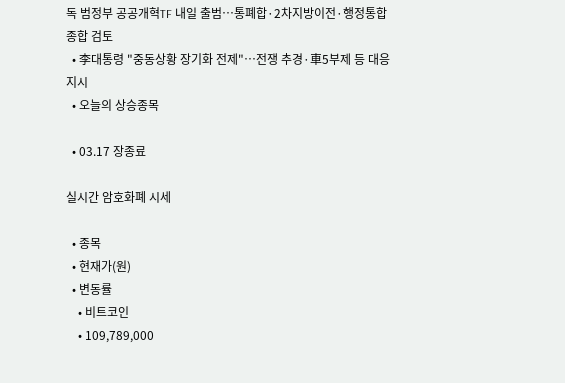독 범정부 공공개혁TF 내일 출범…통폐합·2차지방이전·행정통합 종합 검토
  • 李대통령 "중동상황 장기화 전제"…전쟁 추경·車5부제 등 대응 지시
  • 오늘의 상승종목

  • 03.17 장종료

실시간 암호화폐 시세

  • 종목
  • 현재가(원)
  • 변동률
    • 비트코인
    • 109,789,000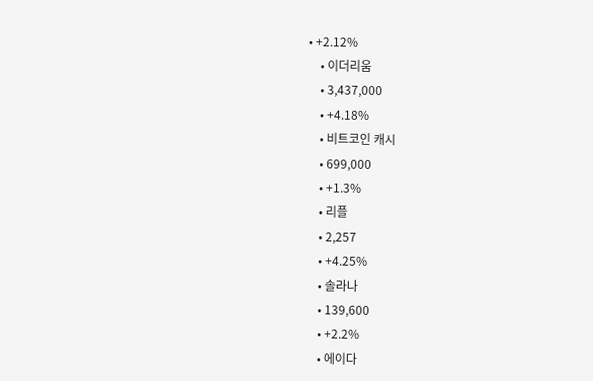• +2.12%
    • 이더리움
    • 3,437,000
    • +4.18%
    • 비트코인 캐시
    • 699,000
    • +1.3%
    • 리플
    • 2,257
    • +4.25%
    • 솔라나
    • 139,600
    • +2.2%
    • 에이다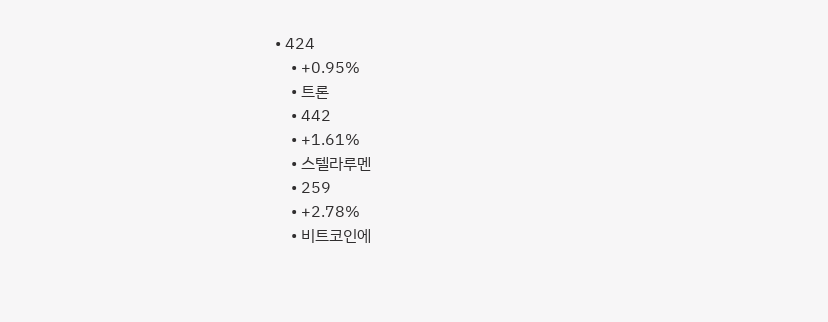• 424
    • +0.95%
    • 트론
    • 442
    • +1.61%
    • 스텔라루멘
    • 259
    • +2.78%
    • 비트코인에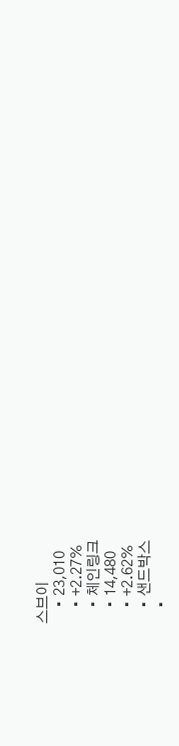스브이
    • 23,010
    • +2.27%
    • 체인링크
    • 14,480
    • +2.62%
    • 샌드박스
    •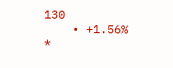130
    • +1.56%
*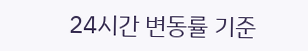24시간 변동률 기준